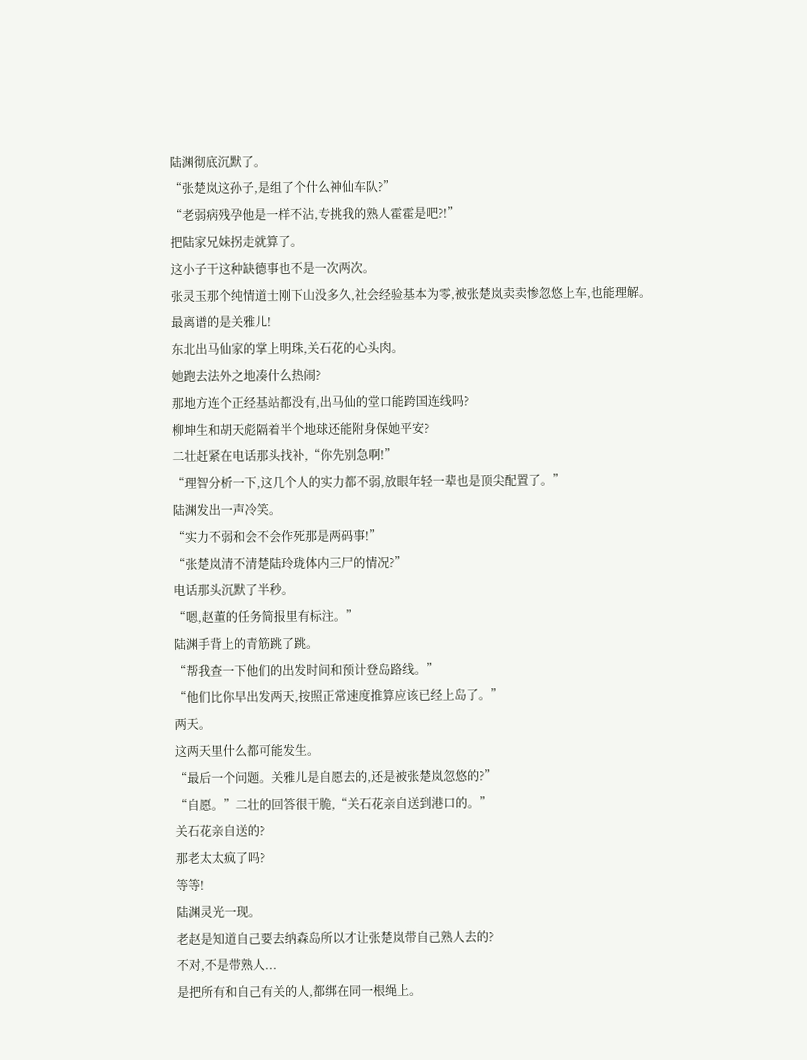陆渊彻底沉默了。
“张楚岚这孙子,是组了个什么神仙车队?”
“老弱病残孕他是一样不沾,专挑我的熟人霍霍是吧?!”
把陆家兄妹拐走就算了。
这小子干这种缺德事也不是一次两次。
张灵玉那个纯情道士刚下山没多久,社会经验基本为零,被张楚岚卖卖惨忽悠上车,也能理解。
最离谱的是关雅儿!
东北出马仙家的掌上明珠,关石花的心头肉。
她跑去法外之地凑什么热闹?
那地方连个正经基站都没有,出马仙的堂口能跨国连线吗?
柳坤生和胡天彪隔着半个地球还能附身保她平安?
二壮赶紧在电话那头找补,“你先别急啊!”
“理智分析一下,这几个人的实力都不弱,放眼年轻一辈也是顶尖配置了。”
陆渊发出一声冷笑。
“实力不弱和会不会作死那是两码事!”
“张楚岚清不清楚陆玲珑体内三尸的情况?”
电话那头沉默了半秒。
“嗯,赵董的任务简报里有标注。”
陆渊手背上的青筋跳了跳。
“帮我查一下他们的出发时间和预计登岛路线。”
“他们比你早出发两天,按照正常速度推算应该已经上岛了。”
两天。
这两天里什么都可能发生。
“最后一个问题。关雅儿是自愿去的,还是被张楚岚忽悠的?”
“自愿。”二壮的回答很干脆,“关石花亲自送到港口的。”
关石花亲自送的?
那老太太疯了吗?
等等!
陆渊灵光一现。
老赵是知道自己要去纳森岛所以才让张楚岚带自己熟人去的?
不对,不是带熟人...
是把所有和自己有关的人,都绑在同一根绳上。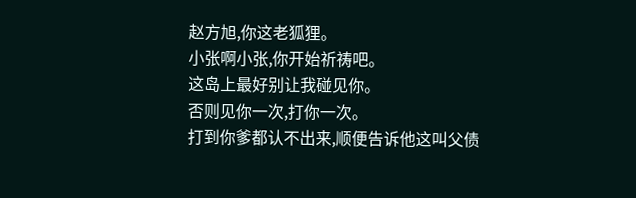赵方旭,你这老狐狸。
小张啊小张,你开始祈祷吧。
这岛上最好别让我碰见你。
否则见你一次,打你一次。
打到你爹都认不出来,顺便告诉他这叫父债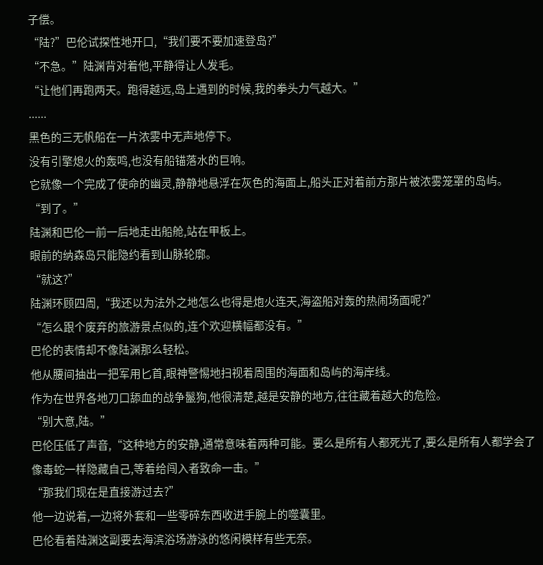子偿。
“陆?”巴伦试探性地开口,“我们要不要加速登岛?”
“不急。”陆渊背对着他,平静得让人发毛。
“让他们再跑两天。跑得越远,岛上遇到的时候,我的拳头力气越大。”
......
黑色的三无帆船在一片浓雾中无声地停下。
没有引擎熄火的轰鸣,也没有船锚落水的巨响。
它就像一个完成了使命的幽灵,静静地悬浮在灰色的海面上,船头正对着前方那片被浓雾笼罩的岛屿。
“到了。”
陆渊和巴伦一前一后地走出船舱,站在甲板上。
眼前的纳森岛只能隐约看到山脉轮廓。
“就这?”
陆渊环顾四周,“我还以为法外之地怎么也得是炮火连天,海盗船对轰的热闹场面呢?”
“怎么跟个废弃的旅游景点似的,连个欢迎横幅都没有。”
巴伦的表情却不像陆渊那么轻松。
他从腰间抽出一把军用匕首,眼神警惕地扫视着周围的海面和岛屿的海岸线。
作为在世界各地刀口舔血的战争鬣狗,他很清楚,越是安静的地方,往往藏着越大的危险。
“别大意,陆。”
巴伦压低了声音,“这种地方的安静,通常意味着两种可能。要么是所有人都死光了,要么是所有人都学会了像毒蛇一样隐藏自己,等着给闯入者致命一击。”
“那我们现在是直接游过去?”
他一边说着,一边将外套和一些零碎东西收进手腕上的噬囊里。
巴伦看着陆渊这副要去海滨浴场游泳的悠闲模样有些无奈。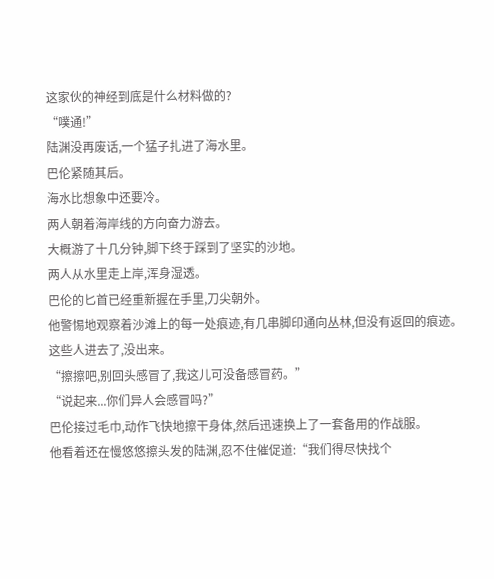这家伙的神经到底是什么材料做的?
“噗通!”
陆渊没再废话,一个猛子扎进了海水里。
巴伦紧随其后。
海水比想象中还要冷。
两人朝着海岸线的方向奋力游去。
大概游了十几分钟,脚下终于踩到了坚实的沙地。
两人从水里走上岸,浑身湿透。
巴伦的匕首已经重新握在手里,刀尖朝外。
他警惕地观察着沙滩上的每一处痕迹,有几串脚印通向丛林,但没有返回的痕迹。
这些人进去了,没出来。
“擦擦吧,别回头感冒了,我这儿可没备感冒药。”
“说起来...你们异人会感冒吗?”
巴伦接过毛巾,动作飞快地擦干身体,然后迅速换上了一套备用的作战服。
他看着还在慢悠悠擦头发的陆渊,忍不住催促道:“我们得尽快找个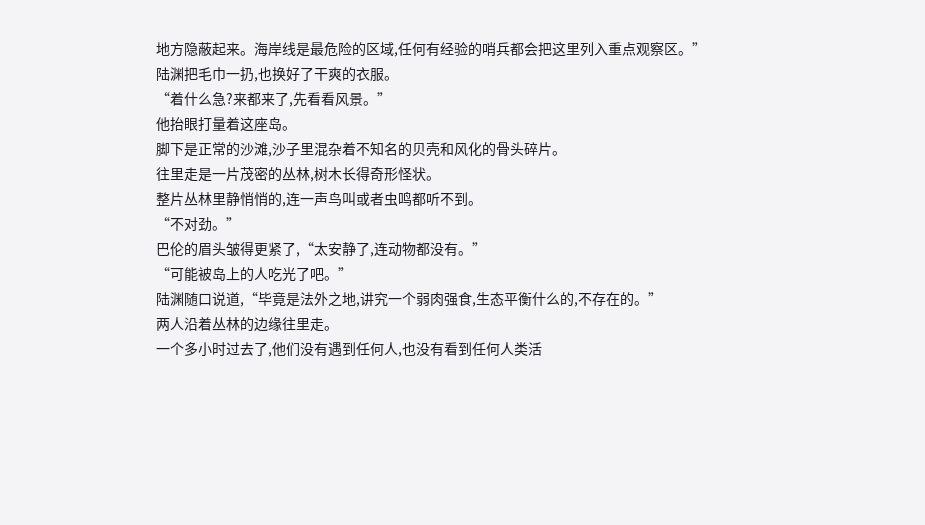地方隐蔽起来。海岸线是最危险的区域,任何有经验的哨兵都会把这里列入重点观察区。”
陆渊把毛巾一扔,也换好了干爽的衣服。
“着什么急?来都来了,先看看风景。”
他抬眼打量着这座岛。
脚下是正常的沙滩,沙子里混杂着不知名的贝壳和风化的骨头碎片。
往里走是一片茂密的丛林,树木长得奇形怪状。
整片丛林里静悄悄的,连一声鸟叫或者虫鸣都听不到。
“不对劲。”
巴伦的眉头皱得更紧了,“太安静了,连动物都没有。”
“可能被岛上的人吃光了吧。”
陆渊随口说道,“毕竟是法外之地,讲究一个弱肉强食,生态平衡什么的,不存在的。”
两人沿着丛林的边缘往里走。
一个多小时过去了,他们没有遇到任何人,也没有看到任何人类活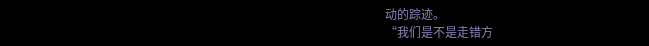动的踪迹。
“我们是不是走错方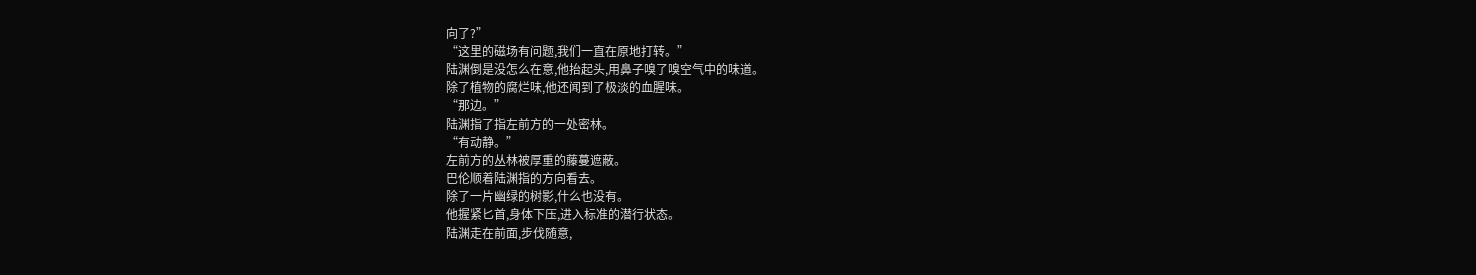向了?”
“这里的磁场有问题,我们一直在原地打转。”
陆渊倒是没怎么在意,他抬起头,用鼻子嗅了嗅空气中的味道。
除了植物的腐烂味,他还闻到了极淡的血腥味。
“那边。”
陆渊指了指左前方的一处密林。
“有动静。”
左前方的丛林被厚重的藤蔓遮蔽。
巴伦顺着陆渊指的方向看去。
除了一片幽绿的树影,什么也没有。
他握紧匕首,身体下压,进入标准的潜行状态。
陆渊走在前面,步伐随意,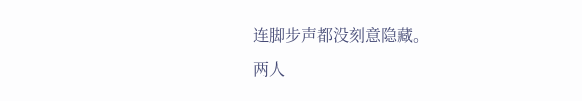连脚步声都没刻意隐藏。
两人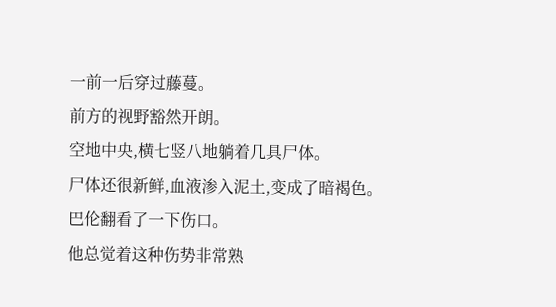一前一后穿过藤蔓。
前方的视野豁然开朗。
空地中央,横七竖八地躺着几具尸体。
尸体还很新鲜,血液渗入泥土,变成了暗褐色。
巴伦翻看了一下伤口。
他总觉着这种伤势非常熟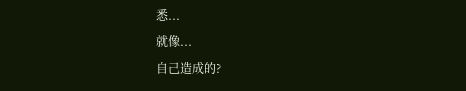悉...
就像...
自己造成的?